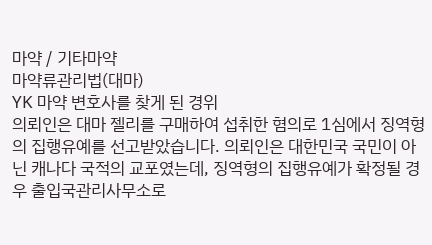마약 / 기타마약
마약류관리법(대마)
YK 마약 변호사를 찾게 된 경위
의뢰인은 대마 젤리를 구매하여 섭취한 혐의로 1심에서 징역형의 집행유예를 선고받았습니다. 의뢰인은 대한민국 국민이 아닌 캐나다 국적의 교포였는데, 징역형의 집행유예가 확정될 경우 출입국관리사무소로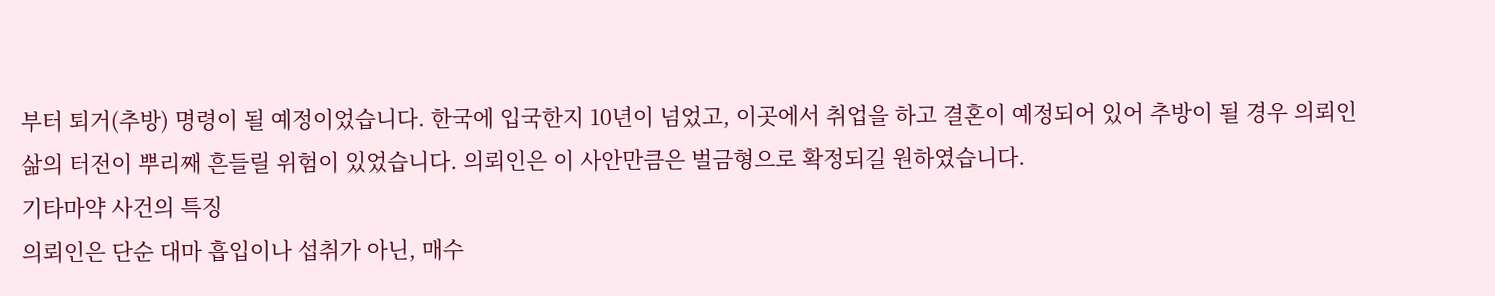부터 퇴거(추방) 명령이 될 예정이었습니다. 한국에 입국한지 10년이 넘었고, 이곳에서 취업을 하고 결혼이 예정되어 있어 추방이 될 경우 의뢰인 삶의 터전이 뿌리째 흔들릴 위험이 있었습니다. 의뢰인은 이 사안만큼은 벌금형으로 확정되길 원하였습니다.
기타마약 사건의 특징
의뢰인은 단순 대마 흡입이나 섭취가 아닌, 매수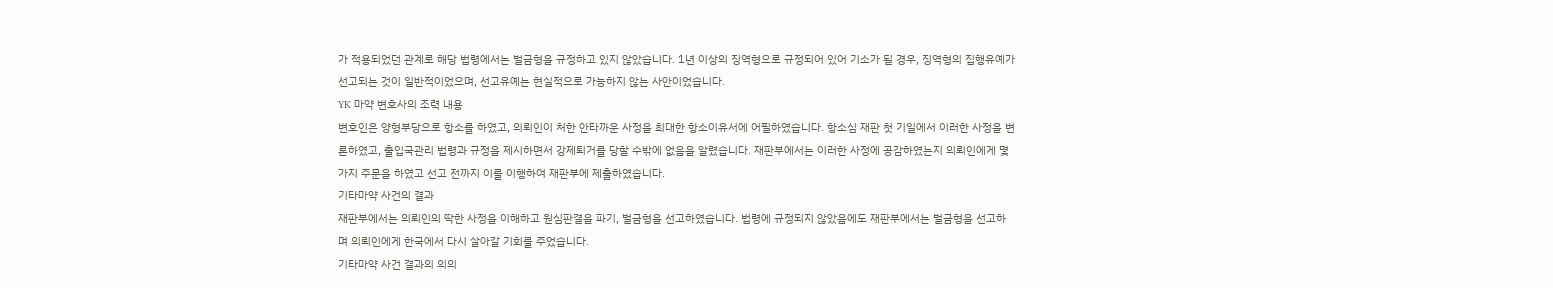가 적용되었던 관계로 해당 법령에서는 벌금형을 규정하고 있지 않았습니다. 1년 이상의 징역형으로 규정되어 있어 기소가 될 경우, 징역형의 집행유예가 선고되는 것이 일반적이었으며, 선고유예는 현실적으로 가능하지 않는 사안이었습니다.
YK 마약 변호사의 조력 내용
변호인은 양형부당으로 항소를 하였고, 의뢰인이 처한 안타까운 사정을 최대한 항소이유서에 어필하였습니다. 항소심 재판 첫 기일에서 이러한 사정을 변론하였고, 출입국관리 법령과 규정을 제시하면서 강제퇴거를 당할 수밖에 없음을 알렸습니다. 재판부에서는 이러한 사정에 공감하였는지 의뢰인에게 몇 가지 주문을 하였고 선고 전까지 이를 이행하여 재판부에 제출하였습니다.
기타마약 사건의 결과
재판부에서는 의뢰인의 딱한 사정을 이해하고 원심판결을 파기, 벌금형을 선고하였습니다. 법령에 규정되지 않았음에도 재판부에서는 벌금형을 선고하며 의뢰인에게 한국에서 다시 살아갈 기회를 주었습니다.
기타마약 사건 결과의 의의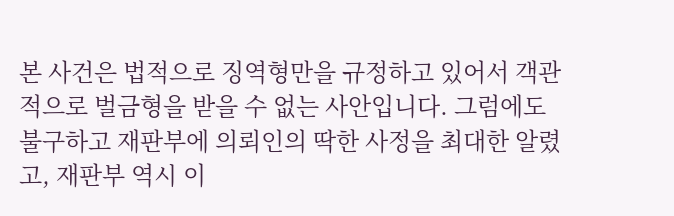본 사건은 법적으로 징역형만을 규정하고 있어서 객관적으로 벌금형을 받을 수 없는 사안입니다. 그럼에도 불구하고 재판부에 의뢰인의 딱한 사정을 최대한 알렸고, 재판부 역시 이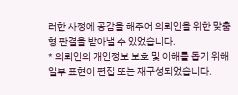러한 사정에 공감을 해주어 의뢰인을 위한 맞춤형 판결을 받아낼 수 있었습니다.
* 의뢰인의 개인정보 보호 및 이해를 돕기 위해 일부 표현이 편집 또는 재구성되었습니다.